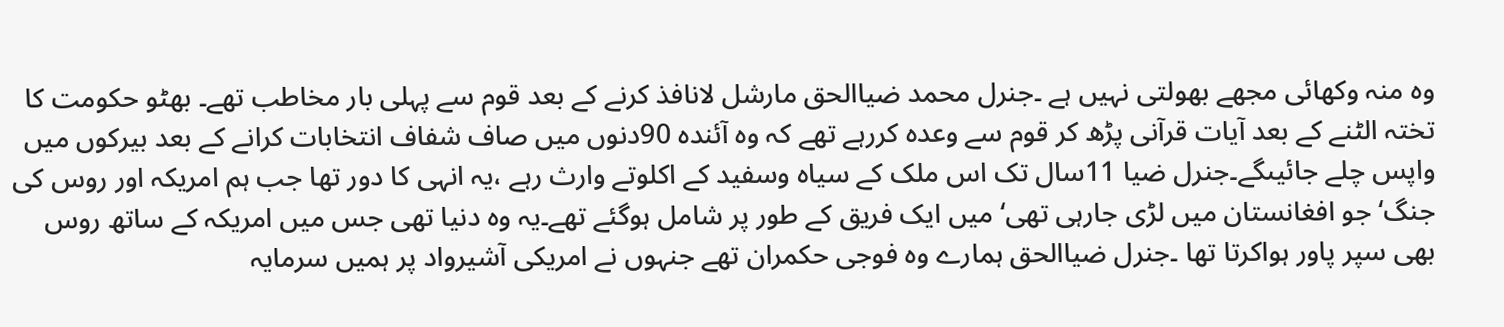وہ منہ وکھائی مجھے بھولتی نہیں ہے ۔جنرل محمد ضیاالحق مارشل لانافذ کرنے کے بعد قوم سے پہلی بار مخاطب تھے۔ بھٹو حکومت کا تختہ الٹنے کے بعد آیات قرآنی پڑھ کر قوم سے وعدہ کررہے تھے کہ وہ آئندہ 90دنوں میں صاف شفاف انتخابات کرانے کے بعد بیرکوں میں واپس چلے جائیںگے۔جنرل ضیا 11سال تک اس ملک کے سیاہ وسفید کے اکلوتے وارث رہے ،یہ انہی کا دور تھا جب ہم امریکہ اور روس کی جنگ‘ جو افغانستان میں لڑی جارہی تھی‘ میں ایک فریق کے طور پر شامل ہوگئے تھے۔یہ وہ دنیا تھی جس میں امریکہ کے ساتھ روس بھی سپر پاور ہواکرتا تھا ۔جنرل ضیاالحق ہمارے وہ فوجی حکمران تھے جنہوں نے امریکی آشیرواد پر ہمیں سرمایہ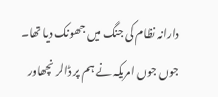دارانہ نظام کی جنگ میں جھونک دیا تھا۔ جوں جوں امریکہ نے ہم پر ڈالر نچھاور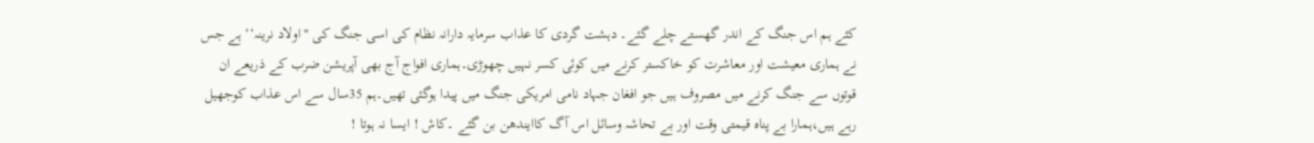کئے ہم اس جنگ کے اندر گھستے چلے گئے۔ دہشت گردی کا عذاب سرمایہ دارانہ نظام کی اسی جنگ کی ''اولاد نرینہ‘‘ ہے جس نے ہماری معیشت اور معاشرت کو خاکستر کرنے میں کوئی کسر نہیں چھوڑی۔ہماری افواج آج بھی آپریشن ضرب کے ذریعے ان قوتوں سے جنگ کرنے میں مصروف ہیں جو افغان جہاد نامی امریکی جنگ میں پیدا ہوگئی تھیں۔ہم 35سال سے اس عذاب کوجھیل رہے ہیں،ہمارا بے پناہ قیمتی وقت اور بے تحاشہ وسائل اس آگ کاایندھن بن گئے ۔کاش ! ایسا نہ ہوتا !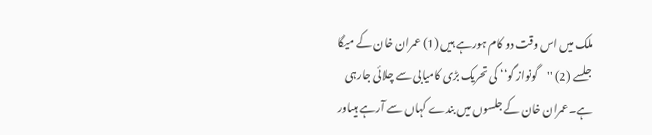ملک میں اس وقت دو کام ہورہے ہیں (1) عمران خان کے میگا جلسے (2) ''گونواز گو‘‘ کی تحریک بڑی کامیابی سے چلائی جارہی ہے۔عمران خان کے جلسوں میں بندے کہاں سے آرہے ہیںاور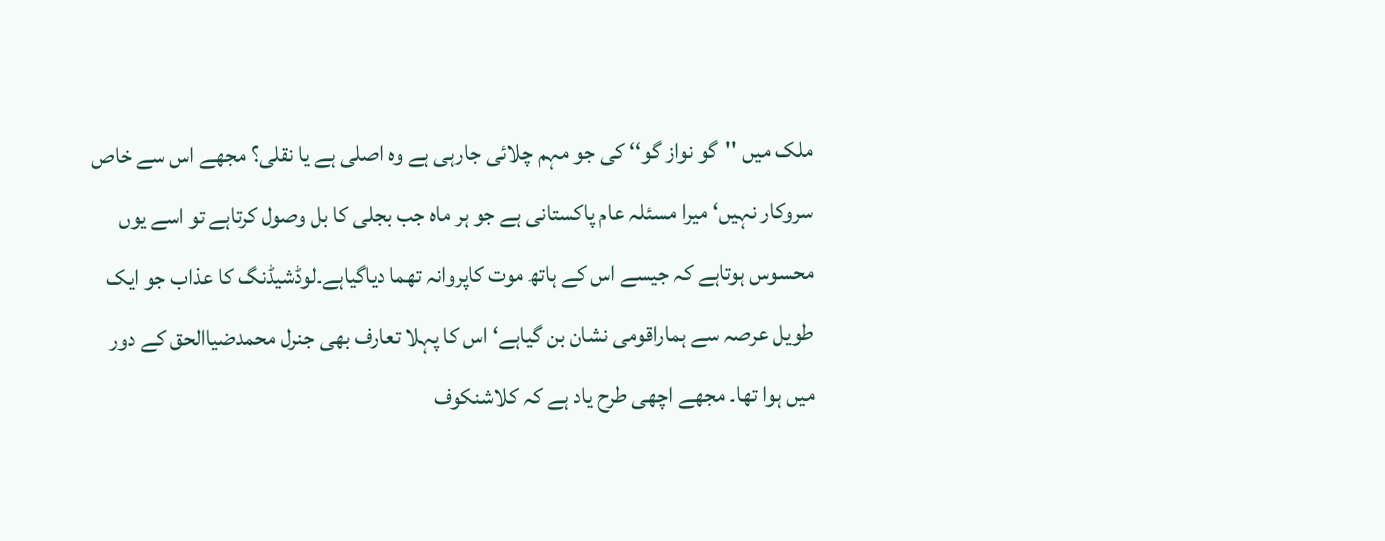ملک میں ''گو نواز گو‘‘ کی جو مہم چلائی جارہی ہے وہ اصلی ہے یا نقلی؟ مجھے اس سے خاص سروکار نہیں‘ میرا مسئلہ عام پاکستانی ہے جو ہر ماہ جب بجلی کا بل وصول کرتاہے تو اسے یوں محسوس ہوتاہے کہ جیسے اس کے ہاتھ موت کاپروانہ تھما دیاگیاہے۔لوڈشیڈنگ کا عذاب جو ایک طویل عرصہ سے ہماراقومی نشان بن گیاہے‘ اس کا پہلا تعارف بھی جنرل محمدضیاالحق کے دور میں ہوا تھا۔ مجھے اچھی طرح یاد ہے کہ کلاشنکوف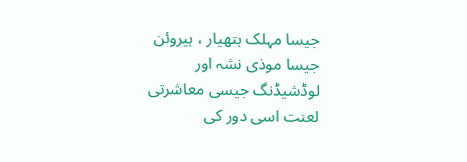جیسا مہلک ہتھیار ، ہیروئن جیسا موذی نشہ اور لوڈشیڈنگ جیسی معاشرتی لعنت اسی دور کی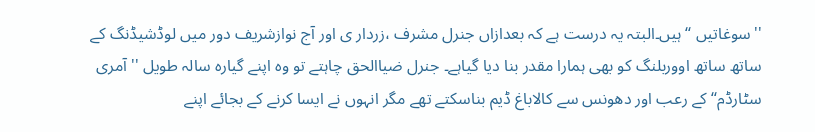''سوغاتیں ‘‘ ہیں۔البتہ یہ درست ہے کہ بعدازاں جنرل مشرف ،زردار ی اور آج نوازشریف دور میں لوڈشیڈنگ کے ساتھ ساتھ اووربلنگ کو بھی ہمارا مقدر بنا دیا گیاہے۔ جنرل ضیاالحق چاہتے تو وہ اپنے گیارہ سالہ طویل ''آمری سٹارڈم‘‘ کے رعب اور دھونس سے کالاباغ ڈیم بناسکتے تھے مگر انہوں نے ایسا کرنے کے بجائے اپنے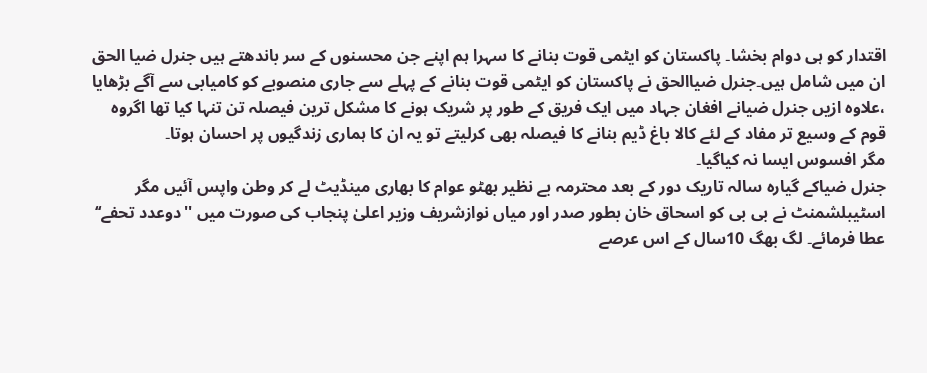اقتدار کو ہی دوام بخشا۔ پاکستان کو ایٹمی قوت بنانے کا سہرا ہم اپنے جن محسنوں کے سر باندھتے ہیں جنرل ضیا الحق ان میں شامل ہیں۔جنرل ضیاالحق نے پاکستان کو ایٹمی قوت بنانے کے پہلے سے جاری منصوبے کو کامیابی سے آگے بڑھایا ،علاوہ ازیں جنرل ضیانے افغان جہاد میں ایک فریق کے طور پر شریک ہونے کا مشکل ترین فیصلہ تن تنہا کیا تھا اگروہ قوم کے وسیع تر مفاد کے لئے کالا باغ ڈیم بنانے کا فیصلہ بھی کرلیتے تو یہ ان کا ہماری زندگیوں پر احسان ہوتا۔
مگر افسوس ایسا نہ کیاگیا۔
جنرل ضیاکے گیارہ سالہ تاریک دور کے بعد محترمہ بے نظیر بھٹو عوام کا بھاری مینڈیٹ لے کر وطن واپس آئیں مگر اسٹیبلشمنٹ نے بی بی کو اسحاق خان بطور صدر اور میاں نوازشریف وزیر اعلیٰ پنجاب کی صورت میں ''دوعدد تحفے‘‘ عطا فرمائے۔ لگ بھگ 10سال کے اس عرصے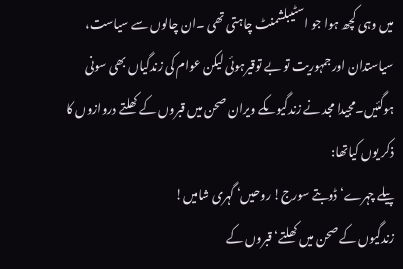میں وہی کچھ ہوا جو اسٹیبلشمنٹ چاہتی تھی ۔ان چالوں سے سیاست، سیاستدان اورجمہوریت تو بے توقیرہوئی لیکن عوام کی زندگیاں بھی سونی ہوگئیں۔مجیدا مجد نے زندگیوںکے ویران صحن میں قبروں کے کھلتے دروازوں کا ذکر یوں کیاتھا:
پیلے چہرے‘ ڈوبتے سورج! روحیں‘ گہری شامیں!
زندگیوں کے صحن میں کھلتے‘ قبروں کے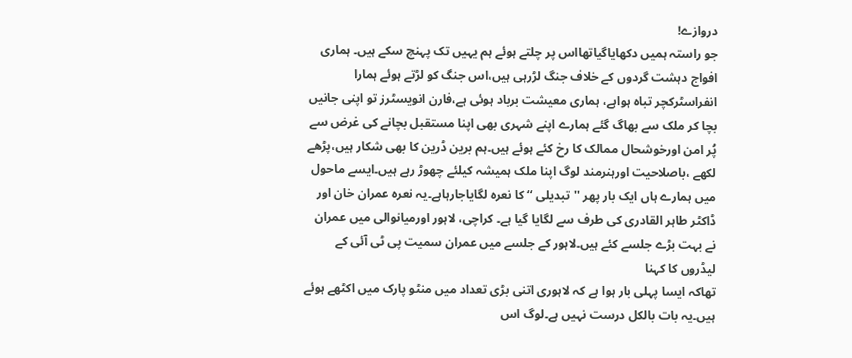دروازے!
جو راستہ ہمیں دکھایاگیاتھااس پر چلتے ہوئے ہم یہیں تک پہنچ سکے ہیں۔ ہماری افواج دہشت گردوں کے خلاف جنگ لڑرہی ہیں،اس جنگ کو لڑتے ہوئے ہمارا انفراسٹرکچر تباہ ہواہے، ہماری معیشت برباد ہوئی ہے،فارن انویسٹرز تو اپنی جانیں بچا کر ملک سے بھاگ گئے ہمارے اپنے شہری بھی اپنا مستقبل بچانے کی غرض سے پُر امن اورخوشحال ممالک کا رخ کئے ہوئے ہیں۔ہم برین ڈرین کا بھی شکار ہیں،پڑھے لکھے ،باصلاحیت اورہنرمند لوگ اپنا ملک ہمیشہ کیلئے چھوڑ رہے ہیں۔ایسے ماحول میں ہمارے ہاں ایک بار پھر ''تبدیلی ‘‘ کا نعرہ لگایاجارہاہے۔یہ نعرہ عمران خان اور ڈاکٹر طاہر القادری کی طرف سے لگایا گیا ہے۔ کراچی، لاہور اورمیانوالی میں عمران نے بہت بڑے جلسے کئے ہیں۔لاہور کے جلسے میں عمران سمیت پی ٹی آئی کے لیڈروں کا کہنا
تھاکہ ایسا پہلی بار ہوا ہے کہ لاہوری اتنی بڑی تعداد میں منٹو پارک میں اکٹھے ہوئے ہیں۔یہ بات بالکل درست نہیں ہے۔لوگ اس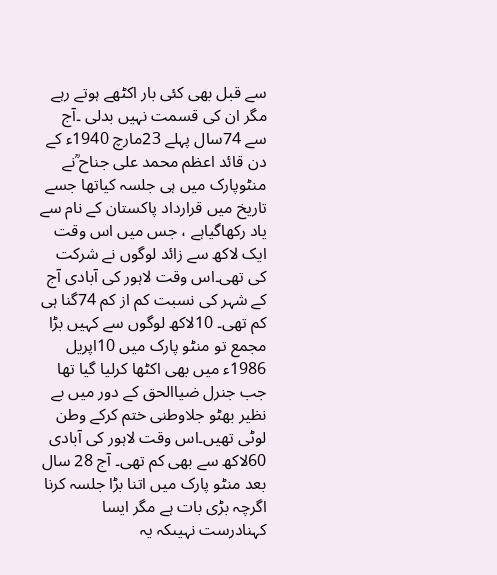سے قبل بھی کئی بار اکٹھے ہوتے رہے مگر ان کی قسمت نہیں بدلی ۔آج سے 74سال پہلے 23مارچ 1940ء کے دن قائد اعظم محمد علی جناح ؒنے منٹوپارک میں ہی جلسہ کیاتھا جسے تاریخ میں قرارداد پاکستان کے نام سے یاد رکھاگیاہے ، جس میں اس وقت ایک لاکھ سے زائد لوگوں نے شرکت کی تھی۔اس وقت لاہور کی آبادی آج کے شہر کی نسبت کم از کم 74گنا ہی کم تھی۔ 10لاکھ لوگوں سے کہیں بڑا مجمع تو منٹو پارک میں 10اپریل 1986ء میں بھی اکٹھا کرلیا گیا تھا جب جنرل ضیاالحق کے دور میں بے نظیر بھٹو جلاوطنی ختم کرکے وطن لوٹی تھیں۔اس وقت لاہور کی آبادی 60لاکھ سے بھی کم تھی۔ آج 28 سال بعد منٹو پارک میں اتنا بڑا جلسہ کرنا اگرچہ بڑی بات ہے مگر ایسا کہنادرست نہیںکہ یہ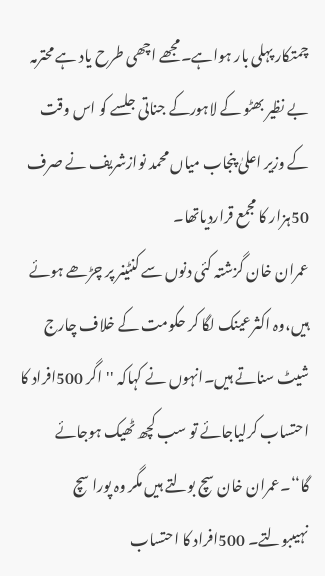چمتکار پہلی بار ہواہے۔مجھے اچھی طرح یاد ہے محترمہ بے نظیر بھٹو کے لاہورکے جناتی جلسے کو اس وقت کے وزیر اعلیٰ پنجاب میاں محمد نوازشریف نے صرف 50ہزار کا مجمع قراردیاتھا۔
عمران خان گزشتہ کئی دنوں سے کنٹینر پر چڑھے ہوئے ہیں،وہ اکثرعینک لگا کر حکومت کے خلاف چارج شیٹ سناتے ہیں۔انہوں نے کہاکہ ''اگر 500افراد کا احتساب کرلیاجائے تو سب کچھ ٹھیک ہوجائے گا‘‘۔عمران خان سچ بولتے ہیں مگر وہ پورا سچ نہیںبولتے۔ 500افراد کا احتساب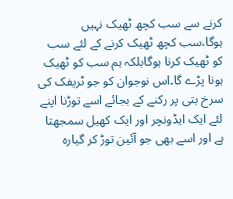کرنے سے سب کچھ ٹھیک نہیں ہوگا،سب کچھ ٹھیک کرنے کے لئے سب کو ٹھیک کرنا ہوگابلکہ ہم سب کو ٹھیک ہونا پڑے گا۔اس نوجوان کو جو ٹریفک کی سرخ بتی پر رکنے کے بجائے اسے توڑنا اپنے لئے ایک ایڈونچر اور ایک کھیل سمجھتا ہے اور اسے بھی جو آئین توڑ کر گیارہ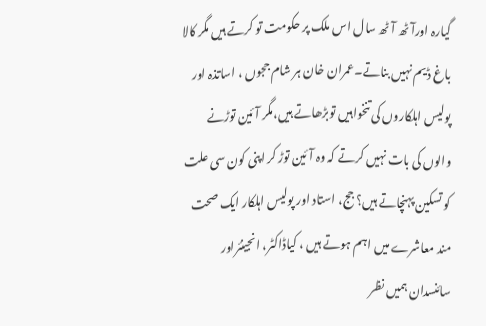گیارہ اورآٹھ آٹھ سال اس ملک پر حکومت تو کرتے ہیں مگر کالا باغ ڈیم نہیں بناتے۔عمران خان ہر شام ججوں ، اساتذہ اور پولیس اہلکاروں کی تنخواہیں توبڑھاتے ہیں،مگر آئین توڑنے والوں کی بات نہیں کرتے کہ وہ آئین توڑ کر اپنی کون سی علت کو تسکین پہنچاتے ہیں؟ جج، استاد اور پولیس اہلکار ایک صحت مند معاشرے میں اہم ہوتے ہیں ، کیاڈاکٹر، انجینئراور سائنسدان ہمیں نظر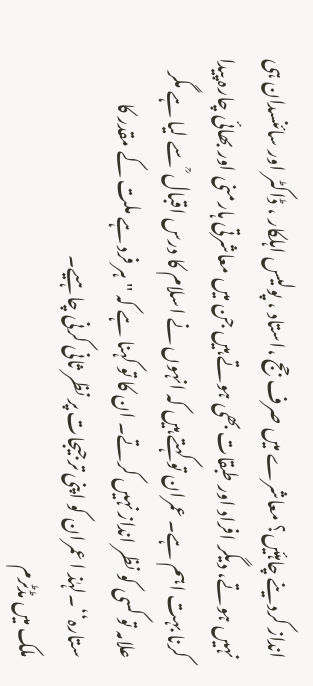انداز کردینے چاہئیں؟ معاشرے میں صرف جج ،استاد ، پولیس اہلکار ، ڈاکٹر اور سائنسدان ہی نہیں ہوتے، دیگر افراد اور طبقات بھی ہوتے ہیں جن میں معاشرتی ہارمنی اور بھائی چارہ پیدا کرنا بہت اہم ہے۔ عمران تو کہتے ہیں کہ انہوں نے اسلام کا درس اقبال ؒ سے لیا ہے مگر علامہ تو کسی کو نظر انداز نہیں کرتے۔ ان کا تو کہنا ہے کہ ''ہر فرد ہے ملت کے مقدر کا ستارہ‘‘۔لہٰذ ا عمران کو اپنی ترجیجات پر نظر ثانی کرنی چاہیے۔
ملک میں مڈٹرم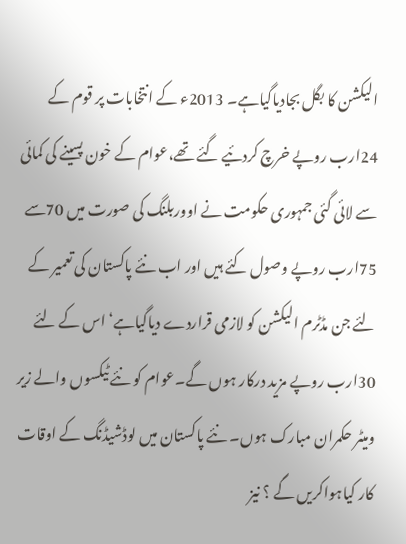الیکشن کا بگل بجادیاگیاہے۔ 2013ء کے انتخابات پر قوم کے 24ارب روپے خرچ کردئیے گئے تھے،عوام کے خون پسینے کی کمائی سے لائی گئی جمہوری حکومت نے اووربلنگ کی صورت میں 70سے 75ارب روپے وصول کئے ہیں اور اب نئے پاکستان کی تعمیر کے لئے جن مڈٹرم الیکشن کو لازمی قراردے دیاگیاہے‘ اس کے لئے 30ارب روپے مزید درکار ہوں گے۔عوام کو نئے ٹیکسوں والے زیر ومیٹر حکمران مبارک ہوں۔ نئے پاکستان میں لوڈشیڈنگ کے اوقات کار کیاہواکریں گے ؟ نیز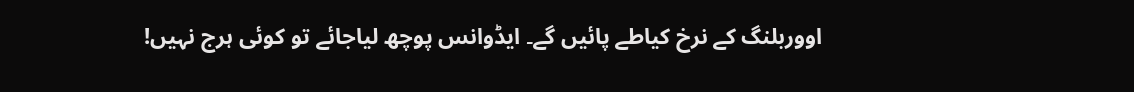اووربلنگ کے نرخ کیاطے پائیں گے۔ ایڈوانس پوچھ لیاجائے تو کوئی ہرج نہیں!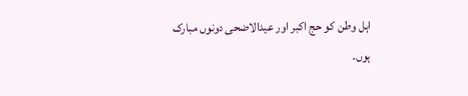اہل وطن کو حج اکبر اور عیدالاضحی دونوں مبارک ہوں۔